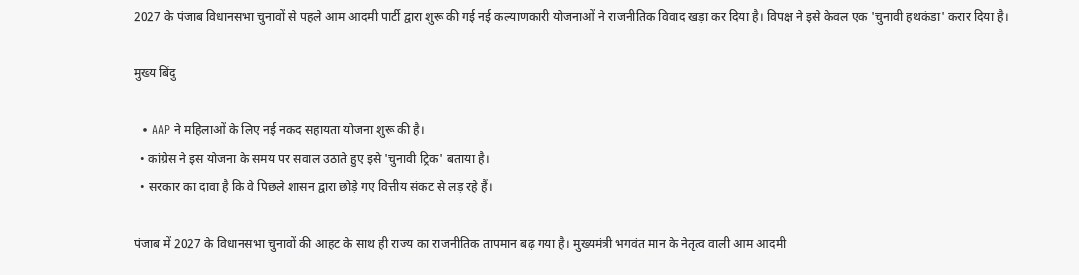2027 के पंजाब विधानसभा चुनावों से पहले आम आदमी पार्टी द्वारा शुरू की गई नई कल्याणकारी योजनाओं ने राजनीतिक विवाद खड़ा कर दिया है। विपक्ष ने इसे केवल एक 'चुनावी हथकंडा' करार दिया है।

मुख्य बिंदु

  • AAP ने महिलाओं के लिए नई नकद सहायता योजना शुरू की है।
  • कांग्रेस ने इस योजना के समय पर सवाल उठाते हुए इसे 'चुनावी ट्रिक' बताया है।
  • सरकार का दावा है कि वे पिछले शासन द्वारा छोड़े गए वित्तीय संकट से लड़ रहे हैं।

पंजाब में 2027 के विधानसभा चुनावों की आहट के साथ ही राज्य का राजनीतिक तापमान बढ़ गया है। मुख्यमंत्री भगवंत मान के नेतृत्व वाली आम आदमी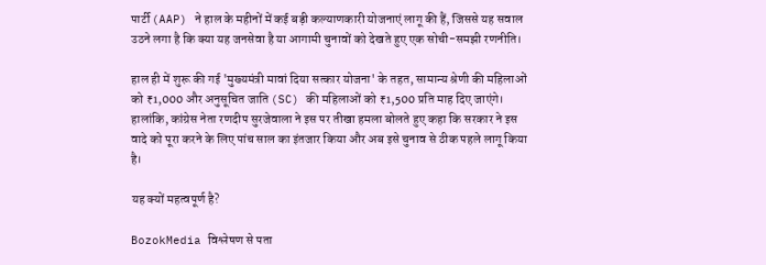पार्टी (AAP) ने हाल के महीनों में कई बड़ी कल्याणकारी योजनाएं लागू की हैं, जिससे यह सवाल उठने लगा है कि क्या यह जनसेवा है या आगामी चुनावों को देखते हुए एक सोची-समझी रणनीति।

हाल ही में शुरू की गई 'मुख्यमंत्री मावां दिया सत्कार योजना' के तहत, सामान्य श्रेणी की महिलाओं को ₹1,000 और अनुसूचित जाति (SC) की महिलाओं को ₹1,500 प्रति माह दिए जाएंगे। हालांकि, कांग्रेस नेता रणदीप सुरजेवाला ने इस पर तीखा हमला बोलते हुए कहा कि सरकार ने इस वादे को पूरा करने के लिए पांच साल का इंतजार किया और अब इसे चुनाव से ठीक पहले लागू किया है।

यह क्यों महत्वपूर्ण है?

BozokMedia विश्लेषण से पता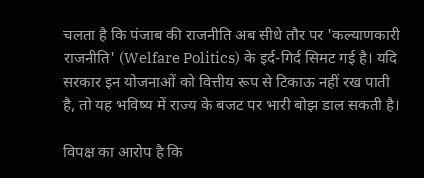चलता है कि पंजाब की राजनीति अब सीधे तौर पर 'कल्याणकारी राजनीति' (Welfare Politics) के इर्द-गिर्द सिमट गई है। यदि सरकार इन योजनाओं को वित्तीय रूप से टिकाऊ नहीं रख पाती है, तो यह भविष्य में राज्य के बजट पर भारी बोझ डाल सकती है।

विपक्ष का आरोप है कि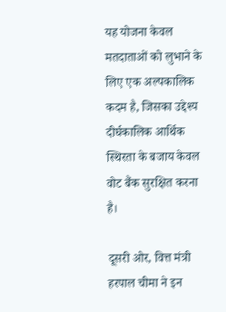यह योजना केवल मतदाताओं को लुभाने के लिए एक अल्पकालिक कदम है, जिसका उद्देश्य दीर्घकालिक आर्थिक स्थिरता के बजाय केवल वोट बैंक सुरक्षित करना है।

दूसरी ओर, वित्त मंत्री हरपाल चीमा ने इन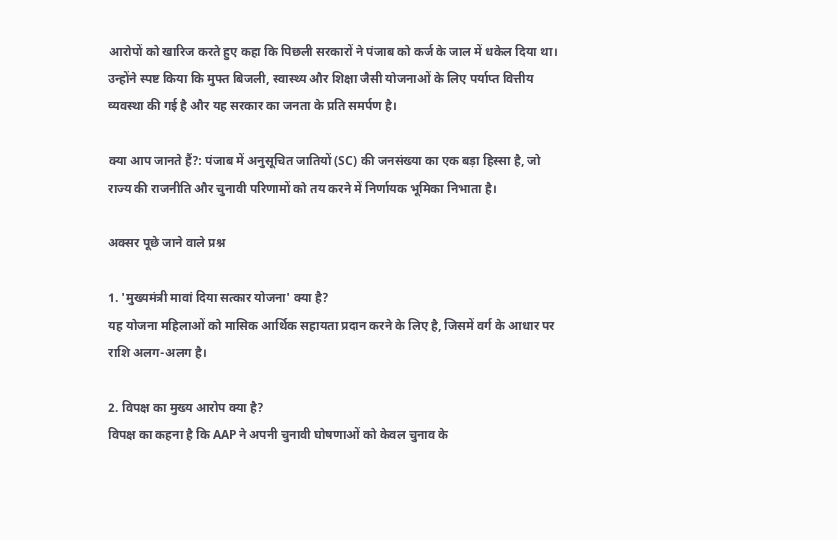आरोपों को खारिज करते हुए कहा कि पिछली सरकारों ने पंजाब को कर्ज के जाल में धकेल दिया था। उन्होंने स्पष्ट किया कि मुफ्त बिजली, स्वास्थ्य और शिक्षा जैसी योजनाओं के लिए पर्याप्त वित्तीय व्यवस्था की गई है और यह सरकार का जनता के प्रति समर्पण है।

क्या आप जानते हैं?: पंजाब में अनुसूचित जातियों (SC) की जनसंख्या का एक बड़ा हिस्सा है, जो राज्य की राजनीति और चुनावी परिणामों को तय करने में निर्णायक भूमिका निभाता है।

अक्सर पूछे जाने वाले प्रश्न

1. 'मुख्यमंत्री मावां दिया सत्कार योजना' क्या है?
यह योजना महिलाओं को मासिक आर्थिक सहायता प्रदान करने के लिए है, जिसमें वर्ग के आधार पर राशि अलग-अलग है।

2. विपक्ष का मुख्य आरोप क्या है?
विपक्ष का कहना है कि AAP ने अपनी चुनावी घोषणाओं को केवल चुनाव के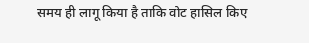समय ही लागू किया है ताकि वोट हासिल किए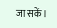जा सकें।